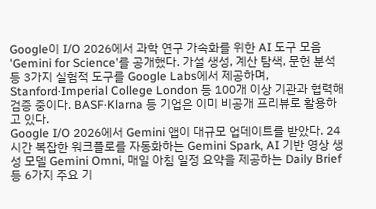Google이 I/O 2026에서 과학 연구 가속화를 위한 AI 도구 모음 'Gemini for Science'를 공개했다. 가설 생성, 계산 탐색, 문헌 분석 등 3가지 실험적 도구를 Google Labs에서 제공하며, Stanford·Imperial College London 등 100개 이상 기관과 협력해 검증 중이다. BASF·Klarna 등 기업은 이미 비공개 프리뷰로 활용하고 있다.
Google I/O 2026에서 Gemini 앱이 대규모 업데이트를 받았다. 24시간 복잡한 워크플로를 자동화하는 Gemini Spark, AI 기반 영상 생성 모델 Gemini Omni, 매일 아침 일정 요약을 제공하는 Daily Brief 등 6가지 주요 기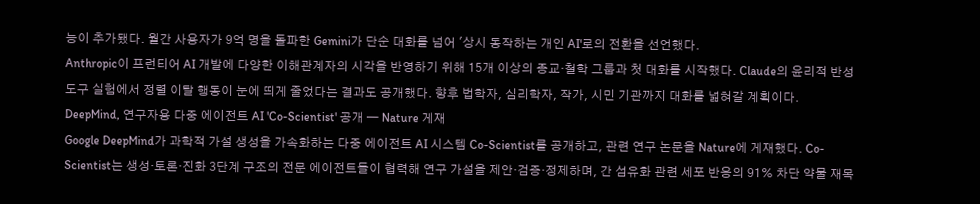능이 추가됐다. 월간 사용자가 9억 명을 돌파한 Gemini가 단순 대화를 넘어 '상시 동작하는 개인 AI'로의 전환을 선언했다.
Anthropic이 프런티어 AI 개발에 다양한 이해관계자의 시각을 반영하기 위해 15개 이상의 종교·철학 그룹과 첫 대화를 시작했다. Claude의 윤리적 반성 도구 실험에서 정렬 이탈 행동이 눈에 띄게 줄었다는 결과도 공개했다. 향후 법학자, 심리학자, 작가, 시민 기관까지 대화를 넓혀갈 계획이다.
DeepMind, 연구자용 다중 에이전트 AI 'Co-Scientist' 공개 — Nature 게재
Google DeepMind가 과학적 가설 생성을 가속화하는 다중 에이전트 AI 시스템 Co-Scientist를 공개하고, 관련 연구 논문을 Nature에 게재했다. Co-Scientist는 생성·토론·진화 3단계 구조의 전문 에이전트들이 협력해 연구 가설을 제안·검증·정제하며, 간 섬유화 관련 세포 반응의 91% 차단 약물 재목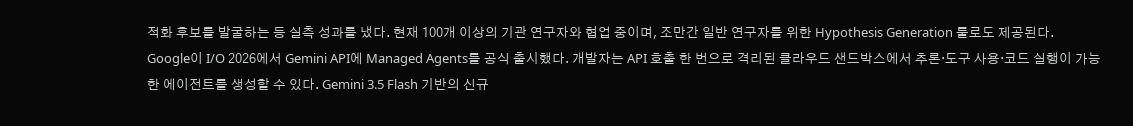적화 후보를 발굴하는 등 실측 성과를 냈다. 현재 100개 이상의 기관 연구자와 협업 중이며, 조만간 일반 연구자를 위한 Hypothesis Generation 툴로도 제공된다.
Google이 I/O 2026에서 Gemini API에 Managed Agents를 공식 출시했다. 개발자는 API 호출 한 번으로 격리된 클라우드 샌드박스에서 추론·도구 사용·코드 실행이 가능한 에이전트를 생성할 수 있다. Gemini 3.5 Flash 기반의 신규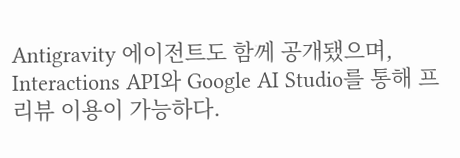Antigravity 에이전트도 함께 공개됐으며, Interactions API와 Google AI Studio를 통해 프리뷰 이용이 가능하다.